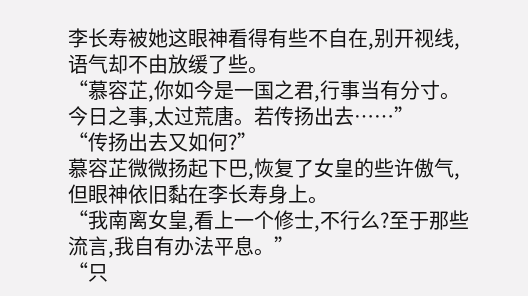李长寿被她这眼神看得有些不自在,别开视线,语气却不由放缓了些。
“慕容芷,你如今是一国之君,行事当有分寸。
今日之事,太过荒唐。若传扬出去……”
“传扬出去又如何?”
慕容芷微微扬起下巴,恢复了女皇的些许傲气,但眼神依旧黏在李长寿身上。
“我南离女皇,看上一个修士,不行么?至于那些流言,我自有办法平息。”
“只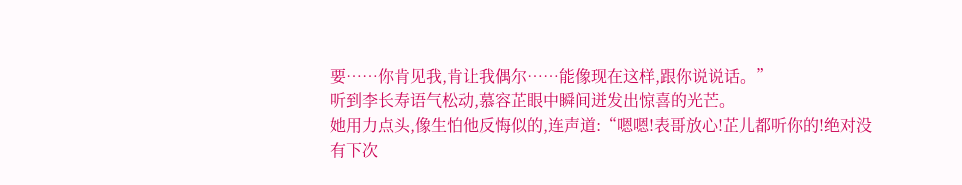要……你肯见我,肯让我偶尔……能像现在这样,跟你说说话。”
听到李长寿语气松动,慕容芷眼中瞬间迸发出惊喜的光芒。
她用力点头,像生怕他反悔似的,连声道:“嗯嗯!表哥放心!芷儿都听你的!绝对没有下次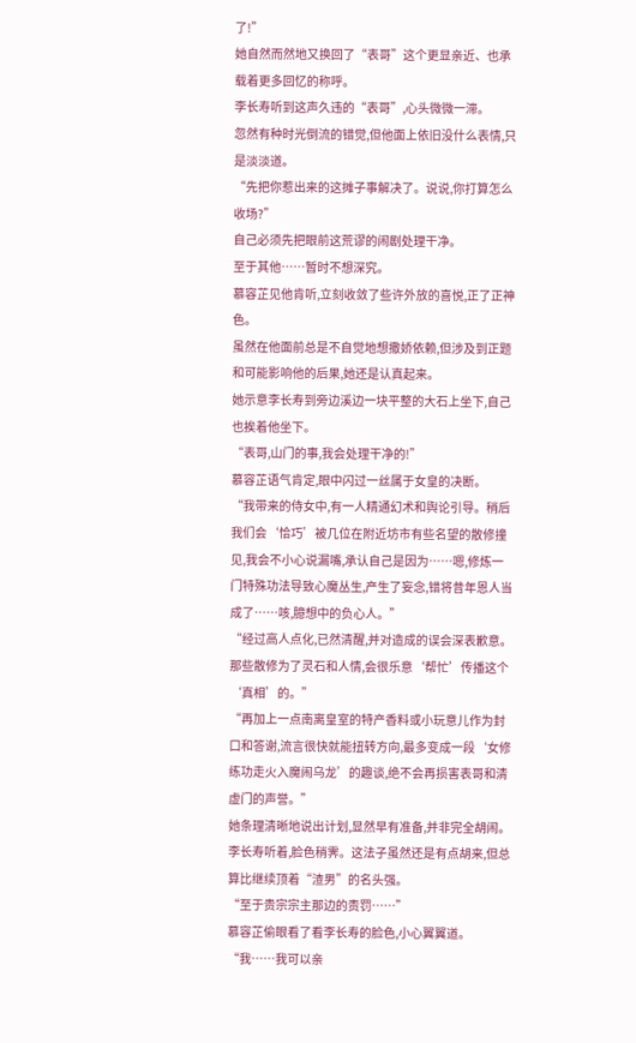了!”
她自然而然地又换回了“表哥”这个更显亲近、也承载着更多回忆的称呼。
李长寿听到这声久违的“表哥”,心头微微一滞。
忽然有种时光倒流的错觉,但他面上依旧没什么表情,只是淡淡道。
“先把你惹出来的这摊子事解决了。说说,你打算怎么收场?”
自己必须先把眼前这荒谬的闹剧处理干净。
至于其他……暂时不想深究。
慕容芷见他肯听,立刻收敛了些许外放的喜悦,正了正神色。
虽然在他面前总是不自觉地想撒娇依赖,但涉及到正题和可能影响他的后果,她还是认真起来。
她示意李长寿到旁边溪边一块平整的大石上坐下,自己也挨着他坐下。
“表哥,山门的事,我会处理干净的!”
慕容芷语气肯定,眼中闪过一丝属于女皇的决断。
“我带来的侍女中,有一人精通幻术和舆论引导。稍后我们会‘恰巧’被几位在附近坊市有些名望的散修撞见,我会不小心说漏嘴,承认自己是因为……嗯,修炼一门特殊功法导致心魔丛生,产生了妄念,错将昔年恩人当成了……咳,臆想中的负心人。”
“经过高人点化,已然清醒,并对造成的误会深表歉意。那些散修为了灵石和人情,会很乐意‘帮忙’传播这个‘真相’的。”
“再加上一点南离皇室的特产香料或小玩意儿作为封口和答谢,流言很快就能扭转方向,最多变成一段‘女修练功走火入魔闹乌龙’的趣谈,绝不会再损害表哥和清虚门的声誉。”
她条理清晰地说出计划,显然早有准备,并非完全胡闹。
李长寿听着,脸色稍霁。这法子虽然还是有点胡来,但总算比继续顶着“渣男”的名头强。
“至于贵宗宗主那边的责罚……”
慕容芷偷眼看了看李长寿的脸色,小心翼翼道。
“我……我可以亲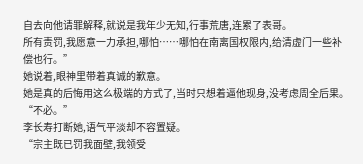自去向他请罪解释,就说是我年少无知,行事荒唐,连累了表哥。
所有责罚,我愿意一力承担,哪怕……哪怕在南离国权限内,给清虚门一些补偿也行。”
她说着,眼神里带着真诚的歉意。
她是真的后悔用这么极端的方式了,当时只想着逼他现身,没考虑周全后果。
“不必。”
李长寿打断她,语气平淡却不容置疑。
“宗主既已罚我面壁,我领受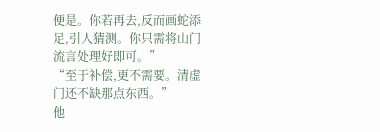便是。你若再去,反而画蛇添足,引人猜测。你只需将山门流言处理好即可。”
“至于补偿,更不需要。清虚门还不缺那点东西。”
他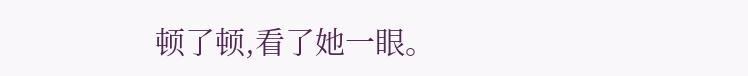顿了顿,看了她一眼。